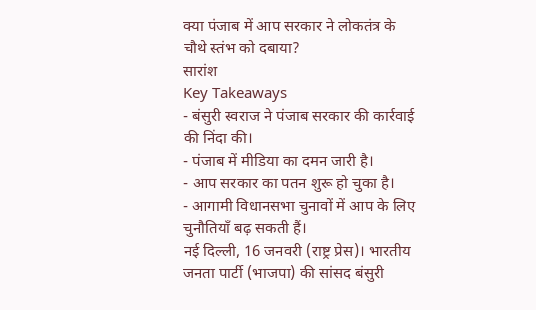क्या पंजाब में आप सरकार ने लोकतंत्र के चौथे स्तंभ को दबाया?
सारांश
Key Takeaways
- बंसुरी स्वराज ने पंजाब सरकार की कार्रवाई की निंदा की।
- पंजाब में मीडिया का दमन जारी है।
- आप सरकार का पतन शुरू हो चुका है।
- आगामी विधानसभा चुनावों में आप के लिए चुनौतियाँ बढ़ सकती हैं।
नई दिल्ली, 16 जनवरी (राष्ट्र प्रेस)। भारतीय जनता पार्टी (भाजपा) की सांसद बंसुरी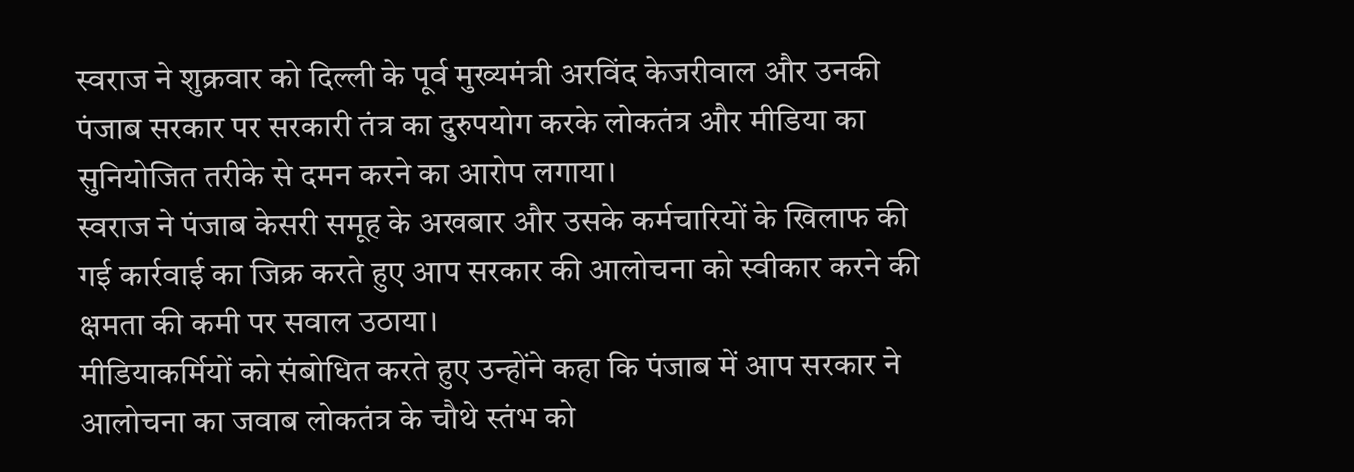स्वराज ने शुक्रवार को दिल्ली के पूर्व मुख्यमंत्री अरविंद केजरीवाल और उनकी पंजाब सरकार पर सरकारी तंत्र का दुरुपयोग करके लोकतंत्र और मीडिया का सुनियोजित तरीके से दमन करने का आरोप लगाया।
स्वराज ने पंजाब केसरी समूह के अखबार और उसके कर्मचारियों के खिलाफ की गई कार्रवाई का जिक्र करते हुए आप सरकार की आलोचना को स्वीकार करने की क्षमता की कमी पर सवाल उठाया।
मीडियाकर्मियों को संबोधित करते हुए उन्होंने कहा कि पंजाब में आप सरकार ने आलोचना का जवाब लोकतंत्र के चौथे स्तंभ को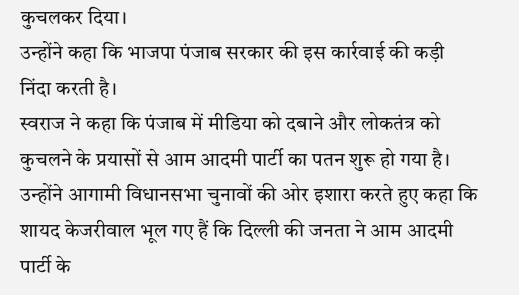कुचलकर दिया।
उन्होंने कहा कि भाजपा पंजाब सरकार की इस कार्रवाई की कड़ी निंदा करती है।
स्वराज ने कहा कि पंजाब में मीडिया को दबाने और लोकतंत्र को कुचलने के प्रयासों से आम आदमी पार्टी का पतन शुरू हो गया है।
उन्होंने आगामी विधानसभा चुनावों की ओर इशारा करते हुए कहा कि शायद केजरीवाल भूल गए हैं कि दिल्ली की जनता ने आम आदमी पार्टी के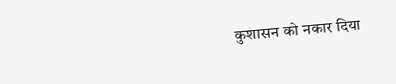कुशासन को नकार दिया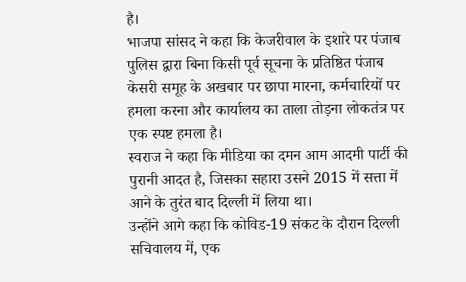है।
भाजपा सांसद ने कहा कि केजरीवाल के इशारे पर पंजाब पुलिस द्वारा बिना किसी पूर्व सूचना के प्रतिष्ठित पंजाब केसरी समूह के अखबार पर छापा मारना, कर्मचारियों पर हमला करना और कार्यालय का ताला तोड़ना लोकतंत्र पर एक स्पष्ट हमला है।
स्वराज ने कहा कि मीडिया का दमन आम आदमी पार्टी की पुरानी आदत है, जिसका सहारा उसने 2015 में सत्ता में आने के तुरंत बाद दिल्ली में लिया था।
उन्होंने आगे कहा कि कोविड-19 संकट के दौरान दिल्ली सचिवालय में, एक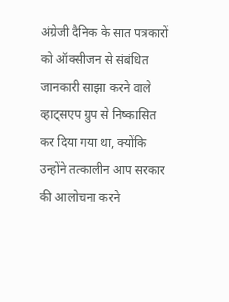अंग्रेजी दैनिक के सात पत्रकारों को ऑक्सीजन से संबंधित जानकारी साझा करने वाले व्हाट्सएप ग्रुप से निष्कासित कर दिया गया था, क्योंकि उन्होंने तत्कालीन आप सरकार की आलोचना करने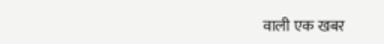वाली एक खबर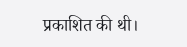प्रकाशित की थी।